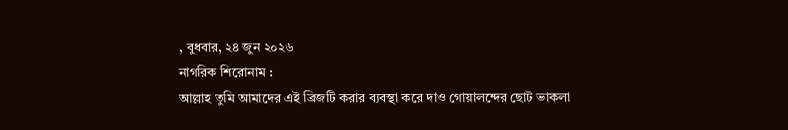, বুধবার, ২৪ জুন ২০২৬
নাগরিক শিরোনাম :
আল্লাহ তুমি আমাদের এই ব্রিজটি করার ব্যবস্থা করে দাও গোয়ালন্দের ছোট ভাকলা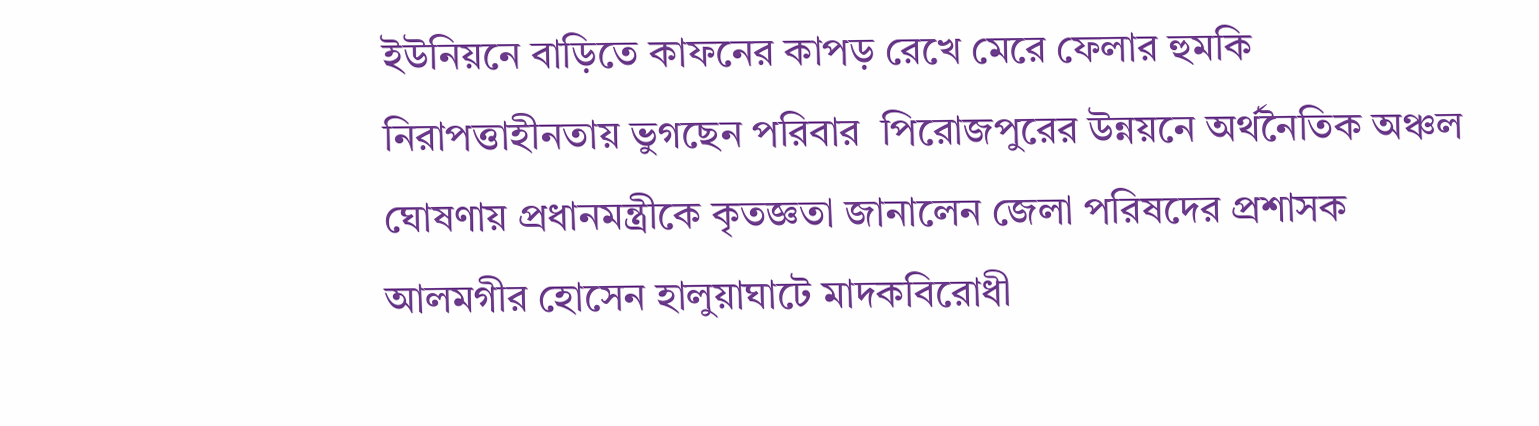ইউনিয়নে বাড়িতে কাফনের কাপড় রেখে মেরে ফেলার হুমকি নিরাপত্তাহীনতায় ভুগছেন পরিবার  পিরোজপুরের উন্নয়নে অর্থনৈতিক অঞ্চল ঘোষণায় প্রধানমন্ত্রীকে কৃতজ্ঞতা জানালেন জেলা পরিষদের প্রশাসক আলমগীর হোসেন হালুয়াঘাটে মাদকবিরোধী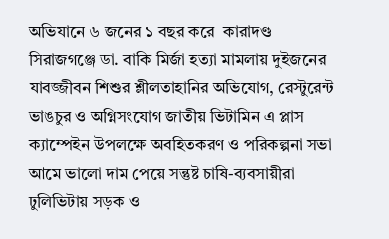অভিযানে ৬ জনের ১ বছর করে  কারাদণ্ড সিরাজগঞ্জে ডা. বাকি মির্জা হত্যা মামলায় দুইজনের যাবজ্জীবন শিশুর শ্লীলতাহানির অভিযোগ, রেস্টুরেন্ট ভাঙচুর ও অগ্নিসংযোগ জাতীয় ভিটামিন এ প্লাস ক্যাম্পেইন উপলক্ষে অবহিতকরণ ও পরিকল্পনা সভা আমে ভালো দাম পেয়ে সন্তুষ্ট চাষি-ব্যবসায়ীরা ঢুলিভিটায় সড়ক ও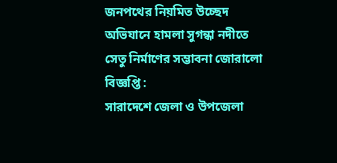জনপথের নিয়মিত উচ্ছেদ অভিযানে হামলা সুগন্ধা নদীতে সেতু নির্মাণের সম্ভাবনা জোরালো
বিজ্ঞপ্তি :
সারাদেশে জেলা ও উপজেলা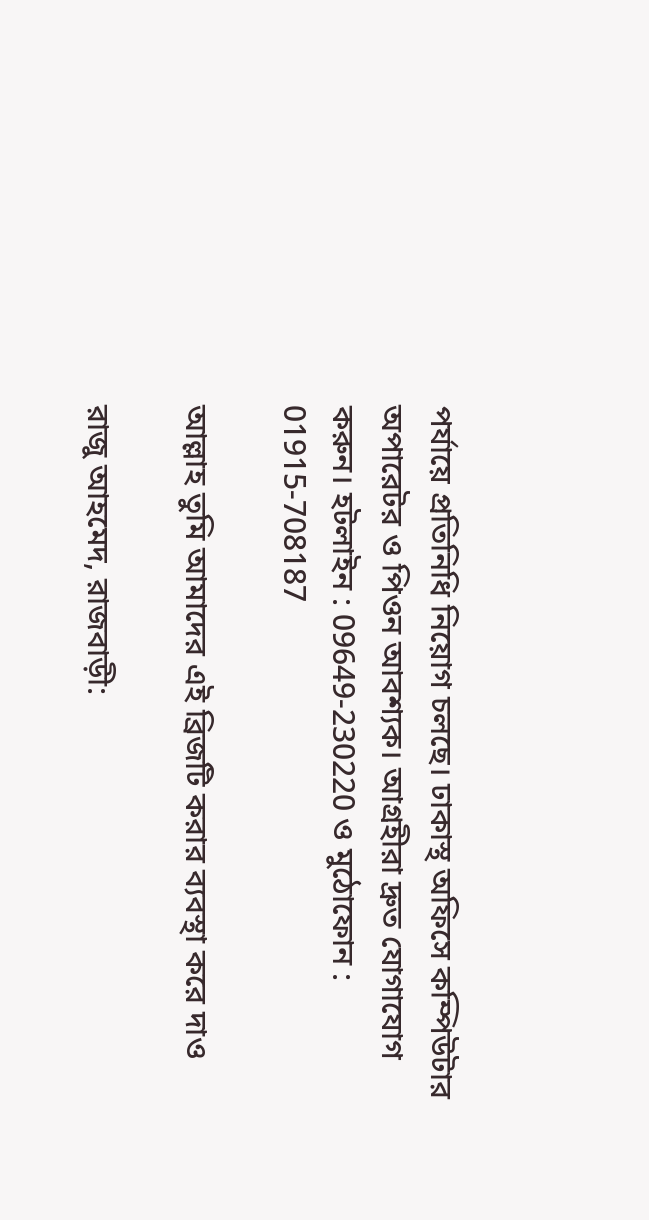পর্যায়ে প্রতিনিধি নিয়োগ চলছে। ঢাকাস্থ অফিসে কম্পিউটার অপারেটর ও পিওন আবশ্যক। আগ্রহীরা দ্রুত যোগাযোগ করুন। হটলাইন : 09649-230220 ও মুঠোফোন : 01915-708187

আল্লাহ তুমি আমাদের এই ব্রিজটি করার ব্যবস্থা করে দাও

রাজু আহমেদ, রাজবাড়ী: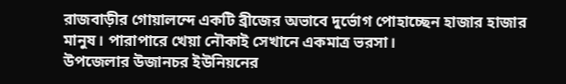রাজবাড়ীর গোয়ালন্দে একটি ব্রীজের অভাবে দুর্ভোগ পোহাচ্ছেন হাজার হাজার মানুষ। পারাপারে খেয়া নৌকাই সেখানে একমাত্র ভরসা।
উপজেলার উজানচর ইউনিয়নের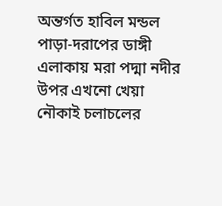অন্তর্গত হাবিল মন্ডল পাড়া-দরাপের ডাঙ্গী এলাকায় মরা পদ্মা নদীর উপর এখনো খেয়া নৌকাই চলাচলের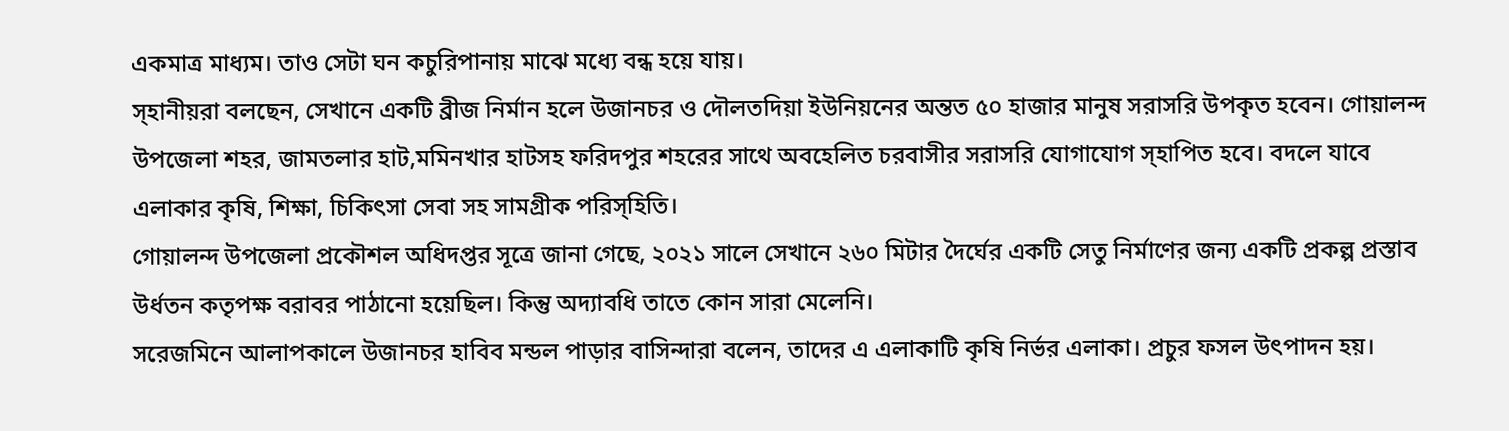একমাত্র মাধ্যম। তাও সেটা ঘন কচুরিপানায় মাঝে মধ্যে বন্ধ হয়ে যায়।
স্হানীয়রা বলছেন, সেখানে একটি ব্রীজ নির্মান হলে উজানচর ও দৌলতদিয়া ইউনিয়নের অন্তত ৫০ হাজার মানুষ সরাসরি উপকৃত হবেন। গোয়ালন্দ উপজেলা শহর, জামতলার হাট,মমিনখার হাটসহ ফরিদপুর শহরের সাথে অবহেলিত চরবাসীর সরাসরি যোগাযোগ স্হাপিত হবে। বদলে যাবে এলাকার কৃষি, শিক্ষা, চিকিৎসা সেবা সহ সামগ্রীক পরিস্হিতি।
গোয়ালন্দ উপজেলা প্রকৌশল অধিদপ্তর সূত্রে জানা গেছে, ২০২১ সালে সেখানে ২৬০ মিটার দৈর্ঘের একটি সেতু নির্মাণের জন্য একটি প্রকল্প প্রস্তাব উর্ধতন কতৃপক্ষ বরাবর পাঠানো হয়েছিল। কিন্তু অদ্যাবধি তাতে কোন সারা মেলেনি।
সরেজমিনে আলাপকালে উজানচর হাবিব মন্ডল পাড়ার বাসিন্দারা বলেন, তাদের এ এলাকাটি কৃষি নির্ভর এলাকা। প্রচুর ফসল উৎপাদন হয়।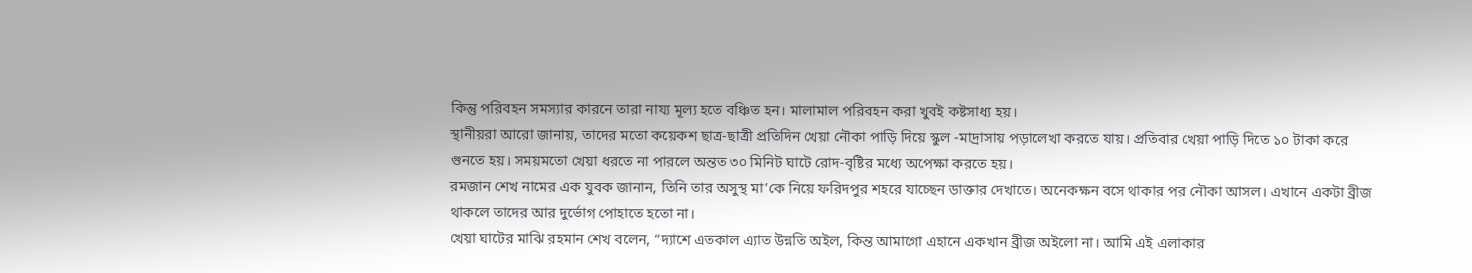কিন্তু পরিবহন সমস্যার কারনে তারা নায্য মূল্য হতে বঞ্চিত হন। মালামাল পরিবহন করা খুবই কষ্টসাধ্য হয়।
স্থানীয়রা আরো জানায়, তাদের মতো কয়েকশ ছাত্র-ছাত্রী প্রতিদিন খেয়া নৌকা পাড়ি দিয়ে স্কুল -মাদ্রাসায় পড়ালেখা করতে যায়। প্রতিবার খেয়া পাড়ি দিতে ১০ টাকা করে গুনতে হয়। সময়মতো খেয়া ধরতে না পারলে অন্তত ৩০ মিনিট ঘাটে রোদ-বৃষ্টির মধ্যে অপেক্ষা করতে হয়।
রমজান শেখ নামের এক যুবক জানান, তিনি তার অসুস্থ মা’কে নিয়ে ফরিদপুর শহরে যাচ্ছেন ডাক্তার দেখাতে। অনেকক্ষন বসে থাকার পর নৌকা আসল। এখানে একটা ব্রীজ থাকলে তাদের আর দুর্ভোগ পোহাতে হতো না।
খেয়া ঘাটের মাঝি রহমান শেখ বলেন, “দ্যাশে এতকাল এ্যাত উন্নতি অইল, কিন্ত আমাগো এহানে একখান ব্রীজ অইলো না। আমি এই এলাকার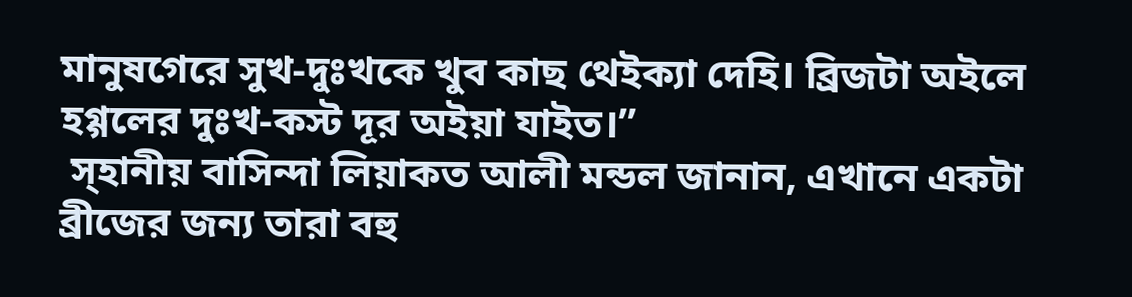মানুষগেরে সুখ-দুঃখকে খুব কাছ থেইক্যা দেহি। ব্রিজটা অইলে হগ্গলের দুঃখ-কস্ট দূর অইয়া যাইত।”
 স্হানীয় বাসিন্দা লিয়াকত আলী মন্ডল জানান, এখানে একটা ব্রীজের জন্য তারা বহু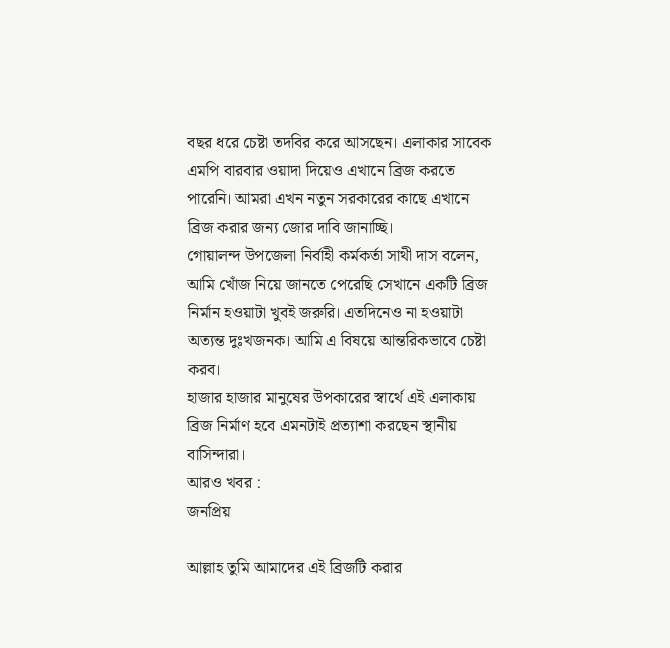বছর ধরে চেষ্টা তদবির করে আসছেন। এলাকার সাবেক এমপি বারবার ওয়াদা দিয়েও এখানে ব্রিজ করতে পারেনি। আমরা এখন নতুন সরকারের কাছে এখানে ব্রিজ করার জন্য জোর দাবি জানাচ্ছি।
গোয়ালন্দ উপজেলা নির্বাহী কর্মকর্তা সাথী দাস বলেন, আমি খোঁজ নিয়ে জানতে পেরেছি সেখানে একটি ব্রিজ নির্মান হওয়াটা খুবই জরুরি। এতদিনেও না হওয়াটা অত্যন্ত দুঃখজনক। আমি এ বিষয়ে আন্তরিকভাবে চেষ্টা করব।
হাজার হাজার মানুষের উপকারের স্বার্থে এই এলাকায় ব্রিজ নির্মাণ হবে এমনটাই প্রত্যাশা করছেন স্থানীয় বাসিন্দারা।
আরও খবর :
জনপ্রিয়

আল্লাহ তুমি আমাদের এই ব্রিজটি করার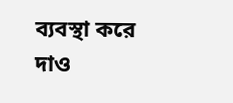ব্যবস্থা করে দাও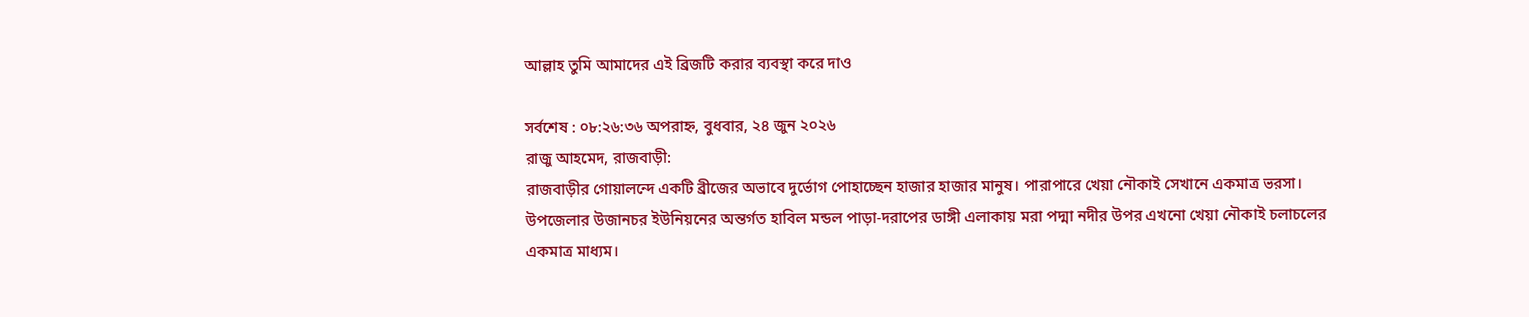আল্লাহ তুমি আমাদের এই ব্রিজটি করার ব্যবস্থা করে দাও

সর্বশেষ : ০৮:২৬:৩৬ অপরাহ্ন, বুধবার, ২৪ জুন ২০২৬
রাজু আহমেদ, রাজবাড়ী:
রাজবাড়ীর গোয়ালন্দে একটি ব্রীজের অভাবে দুর্ভোগ পোহাচ্ছেন হাজার হাজার মানুষ। পারাপারে খেয়া নৌকাই সেখানে একমাত্র ভরসা।
উপজেলার উজানচর ইউনিয়নের অন্তর্গত হাবিল মন্ডল পাড়া-দরাপের ডাঙ্গী এলাকায় মরা পদ্মা নদীর উপর এখনো খেয়া নৌকাই চলাচলের একমাত্র মাধ্যম।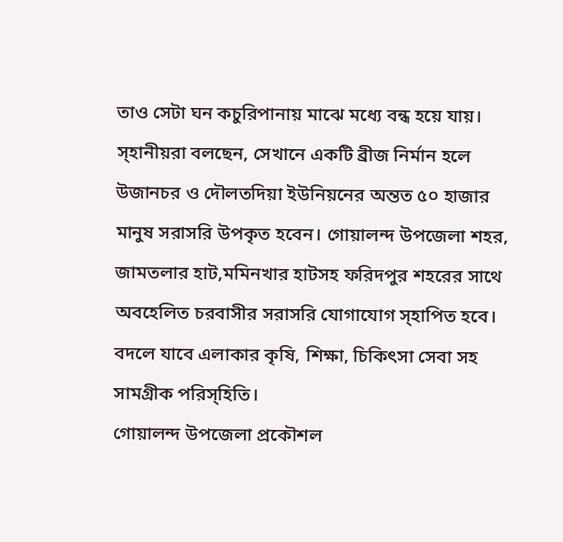তাও সেটা ঘন কচুরিপানায় মাঝে মধ্যে বন্ধ হয়ে যায়।
স্হানীয়রা বলছেন, সেখানে একটি ব্রীজ নির্মান হলে উজানচর ও দৌলতদিয়া ইউনিয়নের অন্তত ৫০ হাজার মানুষ সরাসরি উপকৃত হবেন। গোয়ালন্দ উপজেলা শহর, জামতলার হাট,মমিনখার হাটসহ ফরিদপুর শহরের সাথে অবহেলিত চরবাসীর সরাসরি যোগাযোগ স্হাপিত হবে। বদলে যাবে এলাকার কৃষি, শিক্ষা, চিকিৎসা সেবা সহ সামগ্রীক পরিস্হিতি।
গোয়ালন্দ উপজেলা প্রকৌশল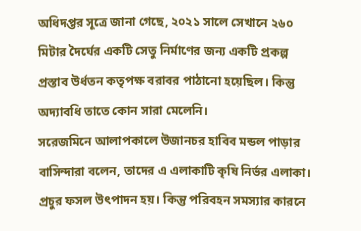অধিদপ্তর সূত্রে জানা গেছে, ২০২১ সালে সেখানে ২৬০ মিটার দৈর্ঘের একটি সেতু নির্মাণের জন্য একটি প্রকল্প প্রস্তাব উর্ধতন কতৃপক্ষ বরাবর পাঠানো হয়েছিল। কিন্তু অদ্যাবধি তাতে কোন সারা মেলেনি।
সরেজমিনে আলাপকালে উজানচর হাবিব মন্ডল পাড়ার বাসিন্দারা বলেন, তাদের এ এলাকাটি কৃষি নির্ভর এলাকা। প্রচুর ফসল উৎপাদন হয়। কিন্তু পরিবহন সমস্যার কারনে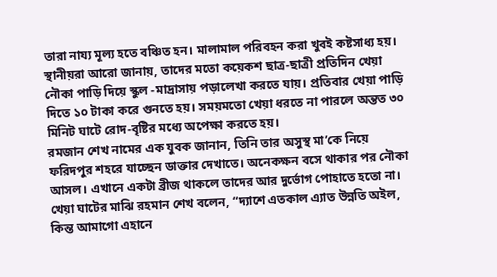তারা নায্য মূল্য হতে বঞ্চিত হন। মালামাল পরিবহন করা খুবই কষ্টসাধ্য হয়।
স্থানীয়রা আরো জানায়, তাদের মতো কয়েকশ ছাত্র-ছাত্রী প্রতিদিন খেয়া নৌকা পাড়ি দিয়ে স্কুল -মাদ্রাসায় পড়ালেখা করতে যায়। প্রতিবার খেয়া পাড়ি দিতে ১০ টাকা করে গুনতে হয়। সময়মতো খেয়া ধরতে না পারলে অন্তত ৩০ মিনিট ঘাটে রোদ-বৃষ্টির মধ্যে অপেক্ষা করতে হয়।
রমজান শেখ নামের এক যুবক জানান, তিনি তার অসুস্থ মা’কে নিয়ে ফরিদপুর শহরে যাচ্ছেন ডাক্তার দেখাতে। অনেকক্ষন বসে থাকার পর নৌকা আসল। এখানে একটা ব্রীজ থাকলে তাদের আর দুর্ভোগ পোহাতে হতো না।
খেয়া ঘাটের মাঝি রহমান শেখ বলেন, “দ্যাশে এতকাল এ্যাত উন্নতি অইল, কিন্ত আমাগো এহানে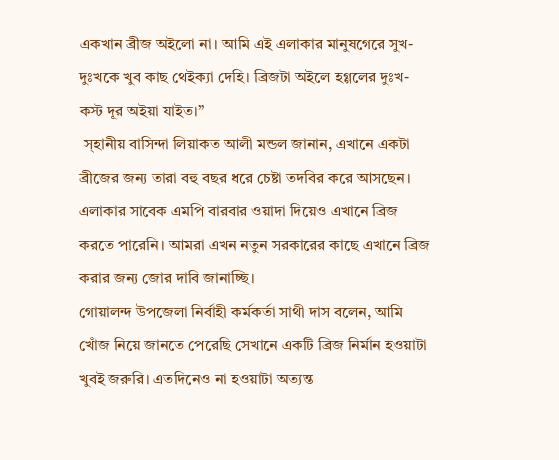একখান ব্রীজ অইলো না। আমি এই এলাকার মানুষগেরে সুখ-দুঃখকে খুব কাছ থেইক্যা দেহি। ব্রিজটা অইলে হগ্গলের দুঃখ-কস্ট দূর অইয়া যাইত।”
 স্হানীয় বাসিন্দা লিয়াকত আলী মন্ডল জানান, এখানে একটা ব্রীজের জন্য তারা বহু বছর ধরে চেষ্টা তদবির করে আসছেন। এলাকার সাবেক এমপি বারবার ওয়াদা দিয়েও এখানে ব্রিজ করতে পারেনি। আমরা এখন নতুন সরকারের কাছে এখানে ব্রিজ করার জন্য জোর দাবি জানাচ্ছি।
গোয়ালন্দ উপজেলা নির্বাহী কর্মকর্তা সাথী দাস বলেন, আমি খোঁজ নিয়ে জানতে পেরেছি সেখানে একটি ব্রিজ নির্মান হওয়াটা খুবই জরুরি। এতদিনেও না হওয়াটা অত্যন্ত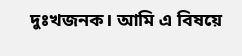দুঃখজনক। আমি এ বিষয়ে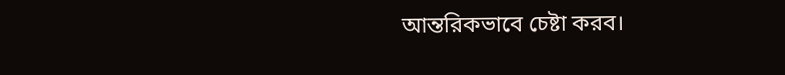আন্তরিকভাবে চেষ্টা করব।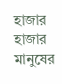হাজার হাজার মানুষের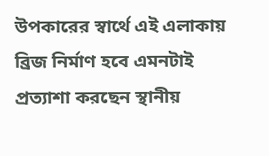উপকারের স্বার্থে এই এলাকায় ব্রিজ নির্মাণ হবে এমনটাই প্রত্যাশা করছেন স্থানীয়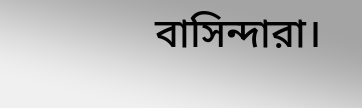বাসিন্দারা।